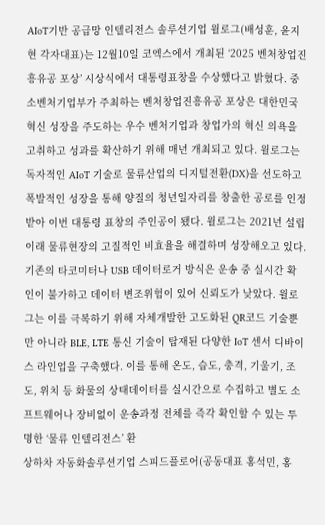AIoT기반 공급망 인텔리전스 솔루션기업 윌로그(배성훈, 윤지현 각자대표)는 12월10일 코엑스에서 개최된 ‘2025 벤처창업진흥유공 포상’ 시상식에서 대통령표창을 수상했다고 밝혔다. 중소벤처기업부가 주최하는 벤처창업진흥유공 포상은 대한민국 혁신 성장을 주도하는 우수 벤처기업과 창업가의 혁신 의욕을 고취하고 성과를 확산하기 위해 매년 개최되고 있다. 윌로그는 독자적인 AIoT 기술로 물류산업의 디지털전환(DX)을 선도하고 폭발적인 성장을 통해 양질의 청년일자리를 창출한 공로를 인정받아 이번 대통령 표창의 주인공이 됐다. 윌로그는 2021년 설립이래 물류현장의 고질적인 비효율을 해결하며 성장해오고 있다. 기존의 타코미터나 USB 데이터로거 방식은 운송 중 실시간 확인이 불가하고 데이터 변조위험이 있어 신뢰도가 낮았다. 윌로그는 이를 극복하기 위해 자체개발한 고도화된 QR코드 기술뿐만 아니라 BLE, LTE 통신 기술이 탑재된 다양한 IoT 센서 디바이스 라인업을 구축했다. 이를 통해 온도, 습도, 충격, 기울기, 조도, 위치 등 화물의 상태데이터를 실시간으로 수집하고 별도 소프트웨어나 장비없이 운송과정 전체를 즉각 확인할 수 있는 투명한 ‘물류 인텔리전스’ 환
상하차 자동화솔루션기업 스피드플로어(공동대표 홍석민, 홍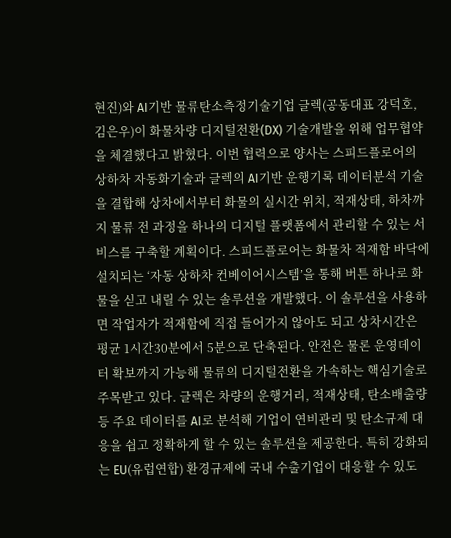현진)와 AI기반 물류탄소측정기술기업 글렉(공동대표 강덕호, 김은우)이 화물차량 디지털전환(DX) 기술개발을 위해 업무협약을 체결했다고 밝혔다. 이번 협력으로 양사는 스피드플로어의 상하차 자동화기술과 글렉의 AI기반 운행기록 데이터분석 기술을 결합해 상차에서부터 화물의 실시간 위치, 적재상태, 하차까지 물류 전 과정을 하나의 디지털 플랫폼에서 관리할 수 있는 서비스를 구축할 계획이다. 스피드플로어는 화물차 적재함 바닥에 설치되는 ‘자동 상하차 컨베이어시스템’을 통해 버튼 하나로 화물을 싣고 내릴 수 있는 솔루션을 개발했다. 이 솔루션을 사용하면 작업자가 적재함에 직접 들어가지 않아도 되고 상차시간은 평균 1시간30분에서 5분으로 단축된다. 안전은 물론 운영데이터 확보까지 가능해 물류의 디지털전환을 가속하는 핵심기술로 주목받고 있다. 글렉은 차량의 운행거리, 적재상태, 탄소배출량 등 주요 데이터를 AI로 분석해 기업이 연비관리 및 탄소규제 대응을 쉽고 정확하게 할 수 있는 솔루션을 제공한다. 특히 강화되는 EU(유럽연합) 환경규제에 국내 수출기업이 대응할 수 있도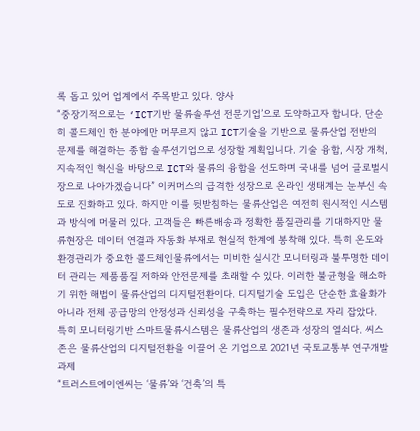록 돕고 있어 업계에서 주목받고 있다. 양사
“중장기적으로는 ‘ICT기반 물류솔루션 전문기업’으로 도약하고자 합니다. 단순히 콜드체인 한 분야에만 머무르지 않고 ICT기술을 기반으로 물류산업 전반의 문제를 해결하는 종합 솔루션기업으로 성장할 계획입니다. 기술 융합, 시장 개척, 지속적인 혁신을 바탕으로 ICT와 물류의 융합을 선도하며 국내를 넘어 글로벌시장으로 나아가겠습니다” 이커머스의 급격한 성장으로 온라인 생태계는 눈부신 속도로 진화하고 있다. 하지만 이를 뒷받침하는 물류산업은 여전히 원시적인 시스템과 방식에 머물러 있다. 고객들은 빠른배송과 정확한 품질관리를 기대하지만 물류현장은 데이터 연결과 자동화 부재로 현실적 한계에 봉착해 있다. 특히 온도와 환경관리가 중요한 콜드체인물류에서는 미비한 실시간 모니터링과 불투명한 데이터 관리는 제품품질 저하와 안전문제를 초래할 수 있다. 이러한 불균형을 해소하기 위한 해법이 물류산업의 디지털전환이다. 디지털기술 도입은 단순한 효율화가 아니라 전체 공급망의 안정성과 신뢰성을 구축하는 필수전략으로 자리 잡았다. 특히 모니터링기반 스마트물류시스템은 물류산업의 생존과 성장의 열쇠다. 씨스존은 물류산업의 디지털전환을 이끌어 온 기업으로 2021년 국토교통부 연구개발과제
“트러스트에이엔씨는 ‘물류’와 ‘건축’의 특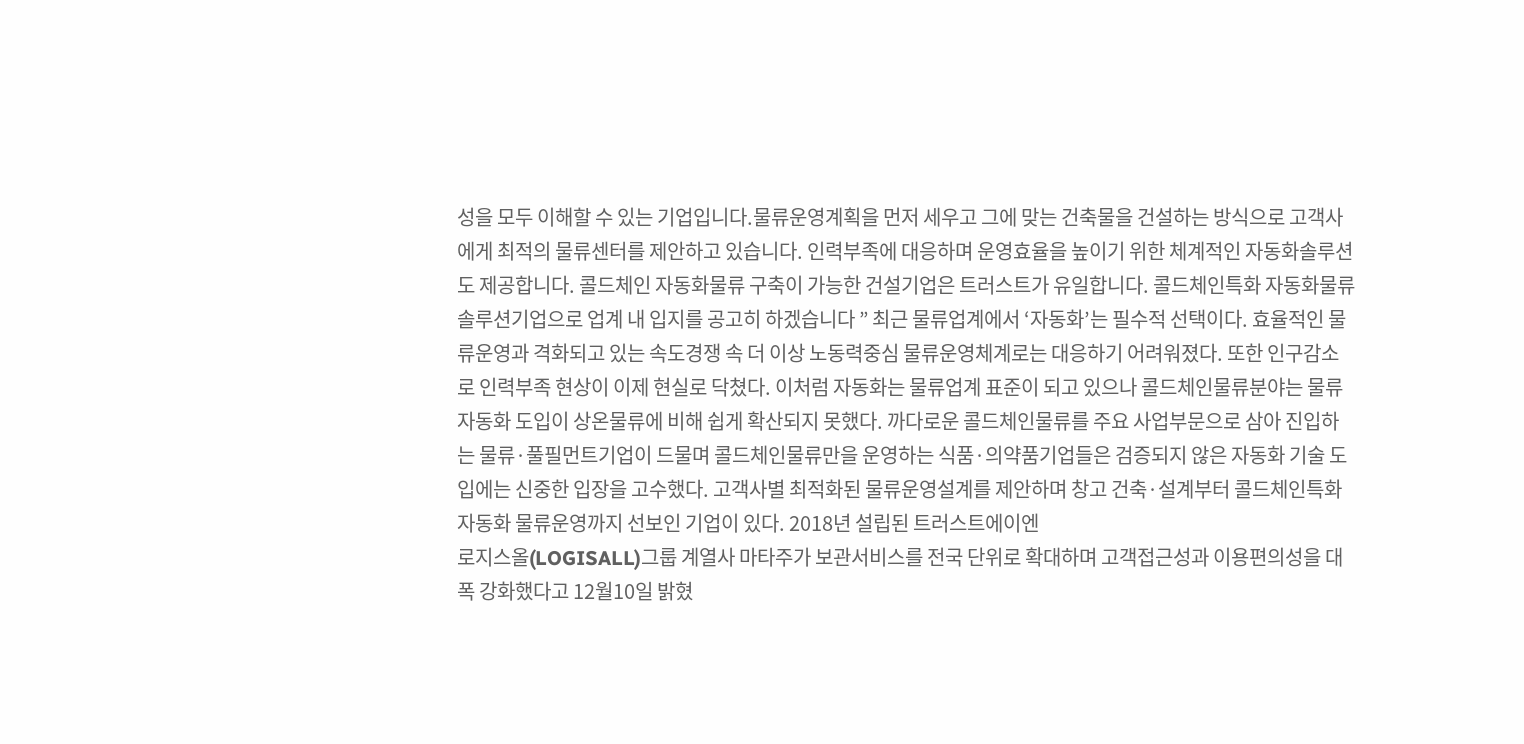성을 모두 이해할 수 있는 기업입니다.물류운영계획을 먼저 세우고 그에 맞는 건축물을 건설하는 방식으로 고객사에게 최적의 물류센터를 제안하고 있습니다. 인력부족에 대응하며 운영효율을 높이기 위한 체계적인 자동화솔루션도 제공합니다. 콜드체인 자동화물류 구축이 가능한 건설기업은 트러스트가 유일합니다. 콜드체인특화 자동화물류 솔루션기업으로 업계 내 입지를 공고히 하겠습니다 ” 최근 물류업계에서 ‘자동화’는 필수적 선택이다. 효율적인 물류운영과 격화되고 있는 속도경쟁 속 더 이상 노동력중심 물류운영체계로는 대응하기 어려워졌다. 또한 인구감소로 인력부족 현상이 이제 현실로 닥쳤다. 이처럼 자동화는 물류업계 표준이 되고 있으나 콜드체인물류분야는 물류자동화 도입이 상온물류에 비해 쉽게 확산되지 못했다. 까다로운 콜드체인물류를 주요 사업부문으로 삼아 진입하는 물류·풀필먼트기업이 드물며 콜드체인물류만을 운영하는 식품·의약품기업들은 검증되지 않은 자동화 기술 도입에는 신중한 입장을 고수했다. 고객사별 최적화된 물류운영설계를 제안하며 창고 건축·설계부터 콜드체인특화 자동화 물류운영까지 선보인 기업이 있다. 2018년 설립된 트러스트에이엔
로지스올(LOGISALL)그룹 계열사 마타주가 보관서비스를 전국 단위로 확대하며 고객접근성과 이용편의성을 대폭 강화했다고 12월10일 밝혔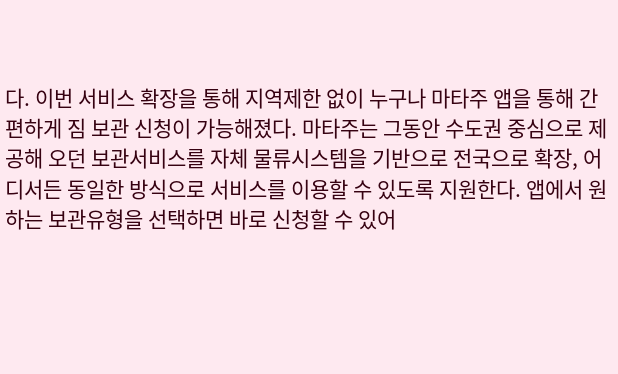다. 이번 서비스 확장을 통해 지역제한 없이 누구나 마타주 앱을 통해 간편하게 짐 보관 신청이 가능해졌다. 마타주는 그동안 수도권 중심으로 제공해 오던 보관서비스를 자체 물류시스템을 기반으로 전국으로 확장, 어디서든 동일한 방식으로 서비스를 이용할 수 있도록 지원한다. 앱에서 원하는 보관유형을 선택하면 바로 신청할 수 있어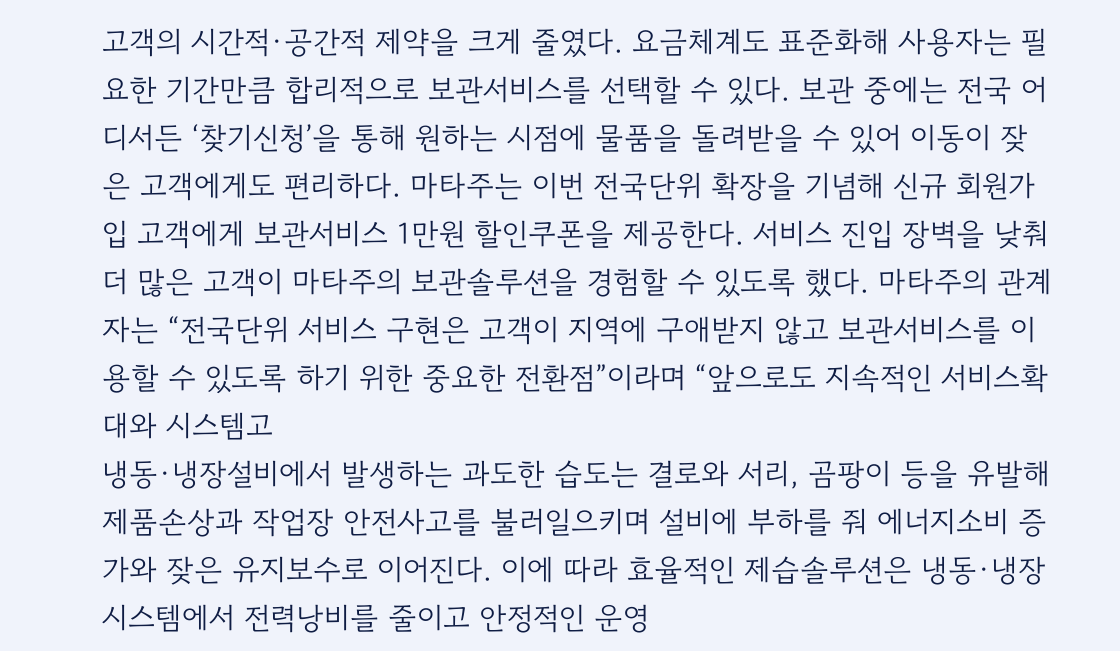고객의 시간적·공간적 제약을 크게 줄였다. 요금체계도 표준화해 사용자는 필요한 기간만큼 합리적으로 보관서비스를 선택할 수 있다. 보관 중에는 전국 어디서든 ‘찾기신청’을 통해 원하는 시점에 물품을 돌려받을 수 있어 이동이 잦은 고객에게도 편리하다. 마타주는 이번 전국단위 확장을 기념해 신규 회원가입 고객에게 보관서비스 1만원 할인쿠폰을 제공한다. 서비스 진입 장벽을 낮춰 더 많은 고객이 마타주의 보관솔루션을 경험할 수 있도록 했다. 마타주의 관계자는 “전국단위 서비스 구현은 고객이 지역에 구애받지 않고 보관서비스를 이용할 수 있도록 하기 위한 중요한 전환점”이라며 “앞으로도 지속적인 서비스확대와 시스템고
냉동·냉장설비에서 발생하는 과도한 습도는 결로와 서리, 곰팡이 등을 유발해 제품손상과 작업장 안전사고를 불러일으키며 설비에 부하를 줘 에너지소비 증가와 잦은 유지보수로 이어진다. 이에 따라 효율적인 제습솔루션은 냉동·냉장시스템에서 전력낭비를 줄이고 안정적인 운영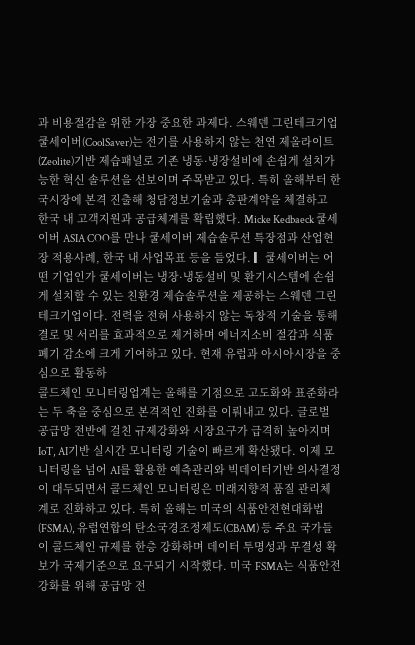과 비용절감을 위한 가장 중요한 과제다. 스웨덴 그린테크기업 쿨세이버(CoolSaver)는 전기를 사용하지 않는 천연 제올라이트(Zeolite)기반 제습패널로 기존 냉동·냉장설비에 손쉽게 설치가능한 혁신 솔루션을 선보이며 주목받고 있다. 특히 올해부터 한국시장에 본격 진출해 청담정보기술과 총판계약을 체결하고 한국 내 고객지원과 공급체계를 확립했다. Micke Kedbaeck 쿨세이버 ASIA COO를 만나 쿨세이버 제습솔루션 특장점과 산업현장 적용사례, 한국 내 사업목표 등을 들었다. ▎쿨세이버는 어떤 기업인가 쿨세이버는 냉장·냉동설비 및 환기시스템에 손쉽게 설치할 수 있는 친환경 제습솔루션을 제공하는 스웨덴 그린테크기업이다. 전력을 전혀 사용하지 않는 독창적 기술을 통해 결로 및 서리를 효과적으로 제거하며 에너지소비 절감과 식품폐기 감소에 크게 기여하고 있다. 현재 유럽과 아시아시장을 중심으로 활동하
콜드체인 모니터링업계는 올해를 기점으로 고도화와 표준화라는 두 축을 중심으로 본격적인 진화를 이뤄내고 있다. 글로벌 공급망 전반에 걸친 규제강화와 시장요구가 급격히 높아지며 IoT, AI기반 실시간 모니터링 기술이 빠르게 확산됐다. 이제 모니터링을 넘어 AI를 활용한 예측관리와 빅데이터기반 의사결정이 대두되면서 콜드체인 모니터링은 미래지향적 품질 관리체계로 진화하고 있다. 특히 올해는 미국의 식품안전현대화법(FSMA), 유럽연합의 탄소국경조정제도(CBAM) 등 주요 국가들이 콜드체인 규제를 한층 강화하며 데이터 투명성과 무결성 확보가 국제기준으로 요구되기 시작했다. 미국 FSMA는 식품안전 강화를 위해 공급망 전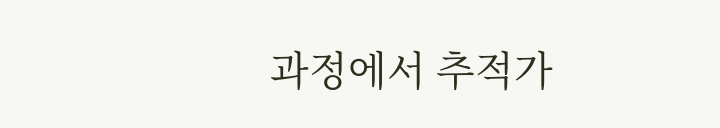과정에서 추적가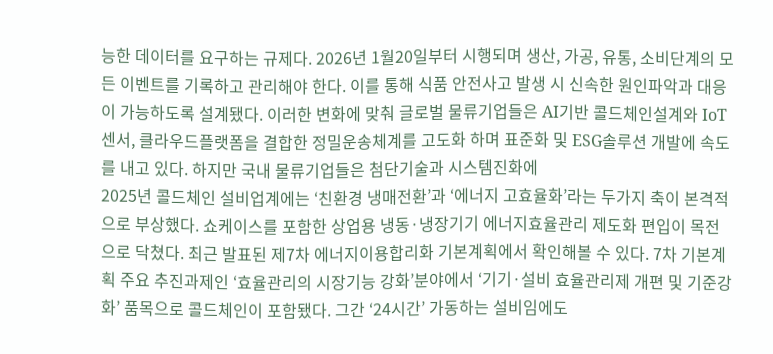능한 데이터를 요구하는 규제다. 2026년 1월20일부터 시행되며 생산, 가공, 유통, 소비단계의 모든 이벤트를 기록하고 관리해야 한다. 이를 통해 식품 안전사고 발생 시 신속한 원인파악과 대응이 가능하도록 설계됐다. 이러한 변화에 맞춰 글로벌 물류기업들은 AI기반 콜드체인설계와 IoT센서, 클라우드플랫폼을 결합한 정밀운송체계를 고도화 하며 표준화 및 ESG솔루션 개발에 속도를 내고 있다. 하지만 국내 물류기업들은 첨단기술과 시스템진화에
2025년 콜드체인 설비업계에는 ‘친환경 냉매전환’과 ‘에너지 고효율화’라는 두가지 축이 본격적으로 부상했다. 쇼케이스를 포함한 상업용 냉동·냉장기기 에너지효율관리 제도화 편입이 목전으로 닥쳤다. 최근 발표된 제7차 에너지이용합리화 기본계획에서 확인해볼 수 있다. 7차 기본계획 주요 추진과제인 ‘효율관리의 시장기능 강화’분야에서 ‘기기·설비 효율관리제 개편 및 기준강화’ 품목으로 콜드체인이 포함됐다. 그간 ‘24시간’ 가동하는 설비임에도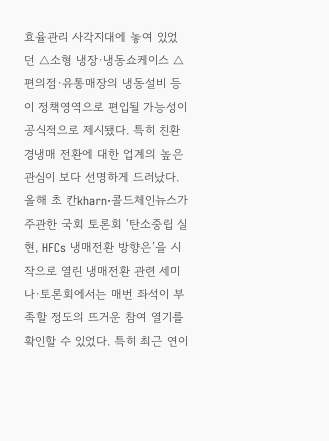효율관리 사각지대에 놓여 있었던 △소형 냉장·냉동쇼케이스 △편의점·유통매장의 냉동설비 등이 정책영역으로 편입될 가능성이 공식적으로 제시됐다. 특히 친환경냉매 전환에 대한 업계의 높은 관심이 보다 선명하게 드러났다. 올해 초 칸kharn·콜드체인뉴스가 주관한 국회 토론회 ‘탄소중립 실현, HFCs 냉매전환 방향은’을 시작으로 열린 냉매전환 관련 세미나·토론회에서는 매번 좌석이 부족할 정도의 뜨거운 참여 열기를 확인할 수 있었다. 특히 최근 연이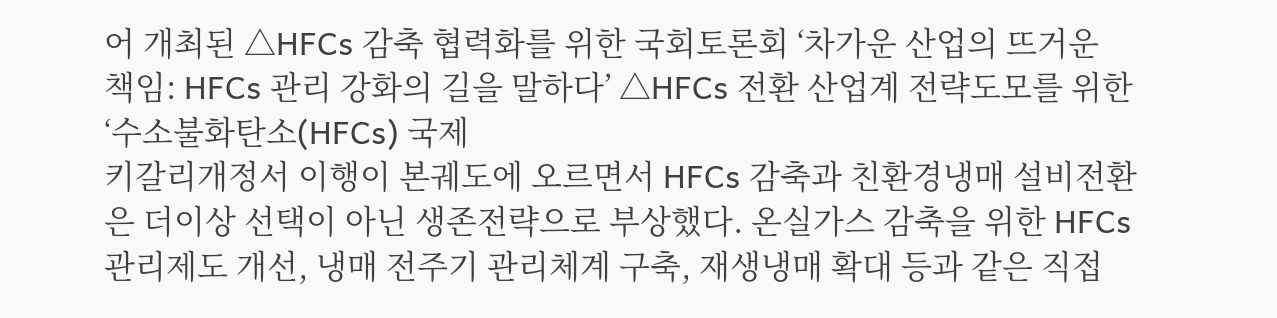어 개최된 △HFCs 감축 협력화를 위한 국회토론회 ‘차가운 산업의 뜨거운 책임: HFCs 관리 강화의 길을 말하다’ △HFCs 전환 산업계 전략도모를 위한 ‘수소불화탄소(HFCs) 국제
키갈리개정서 이행이 본궤도에 오르면서 HFCs 감축과 친환경냉매 설비전환은 더이상 선택이 아닌 생존전략으로 부상했다. 온실가스 감축을 위한 HFCs 관리제도 개선, 냉매 전주기 관리체계 구축, 재생냉매 확대 등과 같은 직접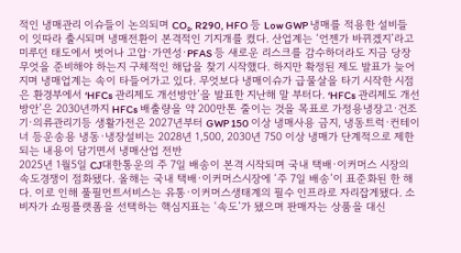적인 냉매관리 이슈들이 논의되며 CO₂, R290, HFO 등 Low GWP 냉매를 적용한 설비들이 잇따라 출시되며 냉매전환이 본격적인 기지개를 켰다. 산업계는 ‘언젠가 바뀌겠지’라고 미루던 태도에서 벗어나 고압·가연성·PFAS 등 새로운 리스크를 감수하더라도 지금 당장 무엇을 준비해야 하는지 구체적인 해답을 찾기 시작했다. 하지만 확정된 제도 발표가 늦어지며 냉매업계는 속이 타들어가고 있다. 무엇보다 냉매이슈가 급물살을 타기 시작한 시점은 환경부에서 ‘HFCs 관리제도 개선방안’을 발표한 지난해 말 부터다. ‘HFCs 관리제도 개선방안’은 2030년까지 HFCs 배출량을 약 200만톤 줄이는 것을 목표로 가정용냉장고·건조기·의류관리기등 생활가전은 2027년부터 GWP 150 이상 냉매사용 금지, 냉동트럭·컨테이너 등운송용 냉동·냉장설비는 2028년 1,500, 2030년 750 이상 냉매가 단계적으로 제한되는 내용이 담기면서 냉매산업 전반
2025년 1월5일 CJ대한통운의 주 7일 배송이 본격 시작되며 국내 택배·이커머스 시장의 속도경쟁이 점화됐다. 올해는 국내 택배·이커머스시장에 ‘주 7일 배송’이 표준화된 한 해다. 이로 인해 풀필먼트서비스는 유통·이커머스생태계의 필수 인프라로 자리잡게됐다. 소비자가 쇼핑플랫폼을 선택하는 핵심지표는 ‘속도’가 됐으며 판매자는 상품을 대신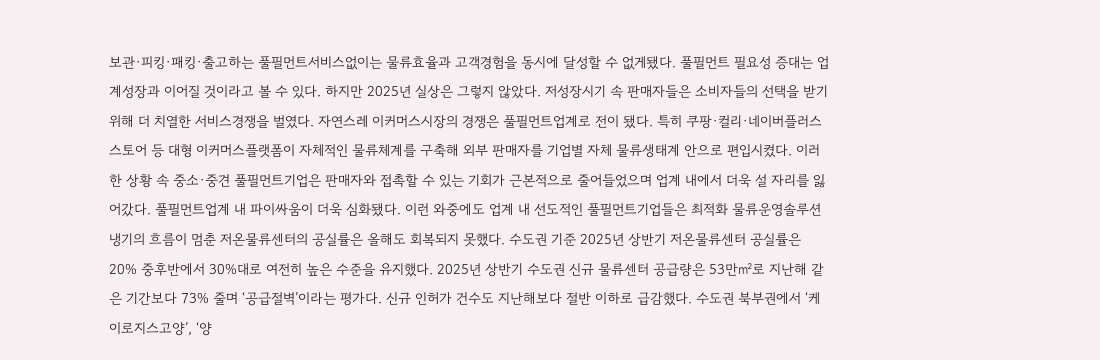보관·피킹·패킹·출고하는 풀필먼트서비스없이는 물류효율과 고객경험을 동시에 달성할 수 없게됐다. 풀필먼트 필요성 증대는 업계성장과 이어질 것이라고 볼 수 있다. 하지만 2025년 실상은 그렇지 않았다. 저성장시기 속 판매자들은 소비자들의 선택을 받기위해 더 치열한 서비스경쟁을 벌였다. 자연스레 이커머스시장의 경쟁은 풀필먼트업계로 전이 됐다. 특히 쿠팡·컬리·네이버플러스스토어 등 대형 이커머스플랫폼이 자체적인 물류체계를 구축해 외부 판매자를 기업별 자체 물류생태계 안으로 편입시켰다. 이러한 상황 속 중소·중견 풀필먼트기업은 판매자와 접촉할 수 있는 기회가 근본적으로 줄어들었으며 업계 내에서 더욱 설 자리를 잃어갔다. 풀필먼트업계 내 파이싸움이 더욱 심화됐다. 이런 와중에도 업계 내 선도적인 풀필먼트기업들은 최적화 물류운영솔루션
냉기의 흐름이 멈춘 저온물류센터의 공실률은 올해도 회복되지 못했다. 수도권 기준 2025년 상반기 저온물류센터 공실률은 20% 중후반에서 30%대로 여전히 높은 수준을 유지했다. 2025년 상반기 수도권 신규 물류센터 공급량은 53만㎡로 지난해 같은 기간보다 73% 줄며 ‘공급절벽’이라는 평가다. 신규 인허가 건수도 지난해보다 절반 이하로 급감했다. 수도권 북부권에서 ‘케이로지스고양’, ‘양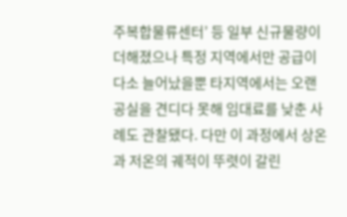주복합물류센터’ 등 일부 신규물량이 더해졌으나 특정 지역에서만 공급이 다소 늘어났을뿐 타지역에서는 오랜 공실을 견디다 못해 임대료를 낮춘 사례도 관찰됐다. 다만 이 과정에서 상온과 저온의 궤적이 뚜렷이 갈린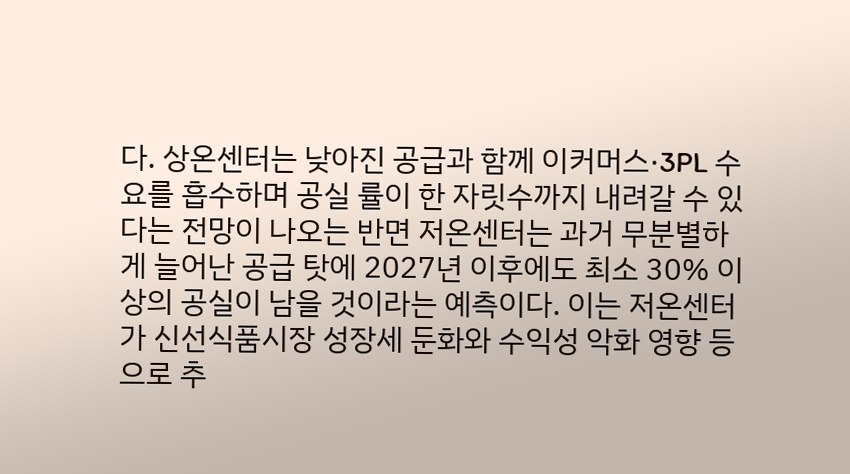다. 상온센터는 낮아진 공급과 함께 이커머스·3PL 수요를 흡수하며 공실 률이 한 자릿수까지 내려갈 수 있다는 전망이 나오는 반면 저온센터는 과거 무분별하게 늘어난 공급 탓에 2027년 이후에도 최소 30% 이상의 공실이 남을 것이라는 예측이다. 이는 저온센터가 신선식품시장 성장세 둔화와 수익성 악화 영향 등으로 추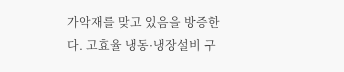가악재를 맞고 있음을 방증한다. 고효율 냉동·냉장설비 구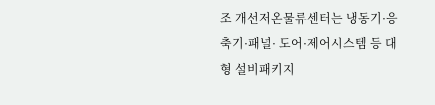조 개선저온물류센터는 냉동기·응축기·패널· 도어·제어시스템 등 대형 설비패키지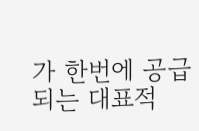가 한번에 공급되는 대표적